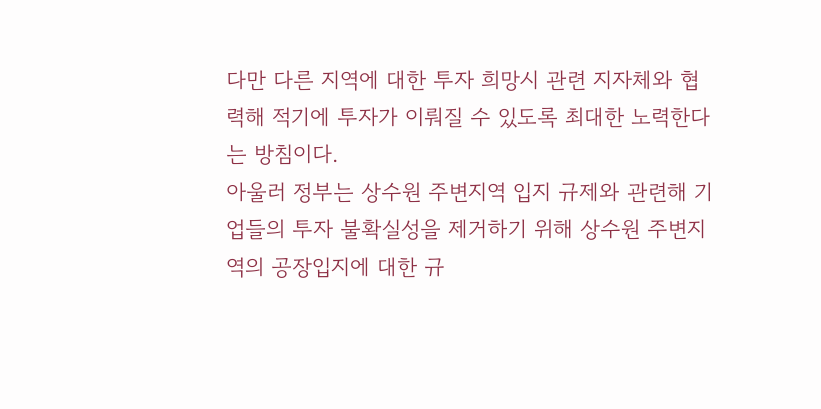다만 다른 지역에 대한 투자 희망시 관련 지자체와 협력해 적기에 투자가 이뤄질 수 있도록 최대한 노력한다는 방침이다.
아울러 정부는 상수원 주변지역 입지 규제와 관련해 기업들의 투자 불확실성을 제거하기 위해 상수원 주변지역의 공장입지에 대한 규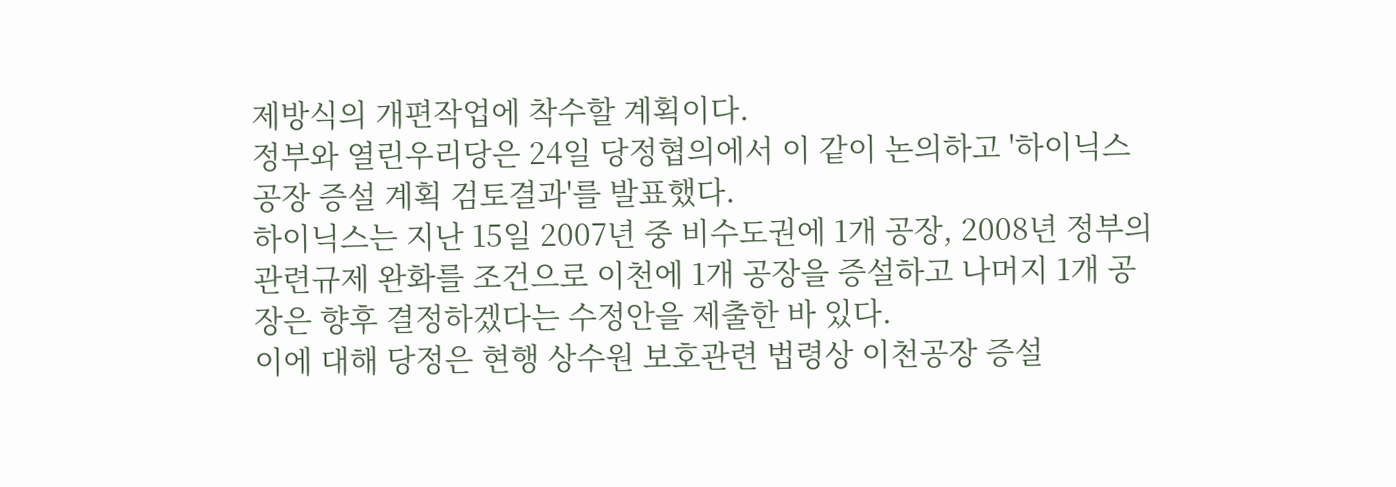제방식의 개편작업에 착수할 계획이다.
정부와 열린우리당은 24일 당정협의에서 이 같이 논의하고 '하이닉스 공장 증설 계획 검토결과'를 발표했다.
하이닉스는 지난 15일 2007년 중 비수도권에 1개 공장, 2008년 정부의 관련규제 완화를 조건으로 이천에 1개 공장을 증설하고 나머지 1개 공장은 향후 결정하겠다는 수정안을 제출한 바 있다.
이에 대해 당정은 현행 상수원 보호관련 법령상 이천공장 증설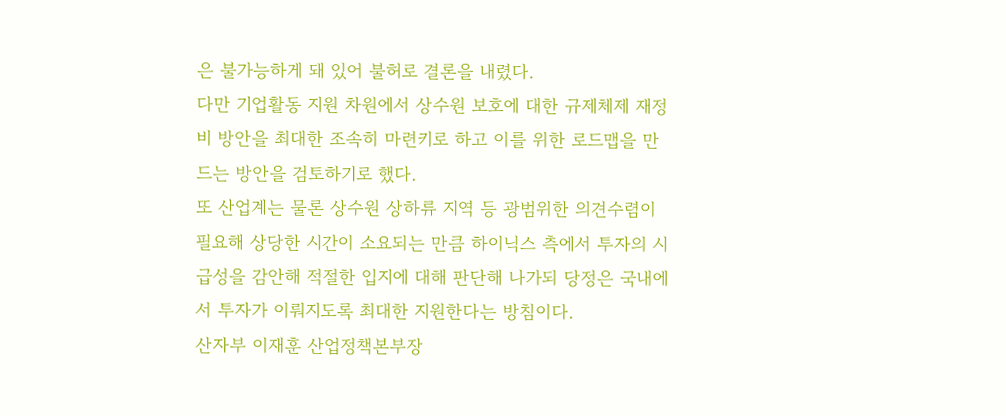은 불가능하게 돼 있어 불허로 결론을 내렸다.
다만 기업활동 지원 차원에서 상수원 보호에 대한 규제체제 재정비 방안을 최대한 조속히 마련키로 하고 이를 위한 로드맵을 만드는 방안을 검토하기로 했다.
또 산업계는 물론 상수원 상하류 지역 등 광범위한 의견수렴이 필요해 상당한 시간이 소요되는 만큼 하이닉스 측에서 투자의 시급성을 감안해 적절한 입지에 대해 판단해 나가되 당정은 국내에서 투자가 이뤄지도록 최대한 지원한다는 방침이다.
산자부 이재훈 산업정책본부장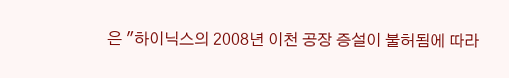은 "하이닉스의 2008년 이천 공장 증설이 불허됨에 따라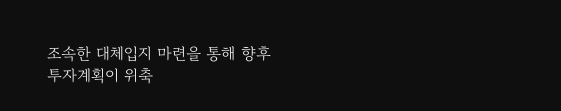조속한 대체입지 마련을 통해 향후 투자계획이 위축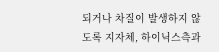되거나 차질이 발생하지 않도록 지자체, 하이닉스측과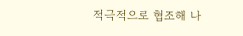적극적으로 협조해 나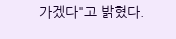가겠다"고 밝혔다.